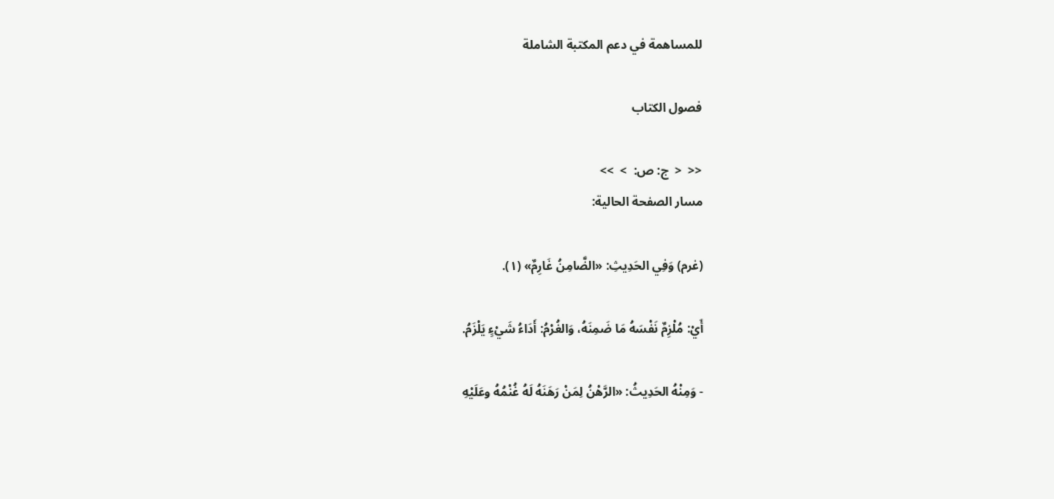للمساهمة في دعم المكتبة الشاملة

فصول الكتاب

<<  <  ج: ص:  >  >>
مسار الصفحة الحالية:

(غرم) وَفِي الحَدِيثِ: «الضَّامِنُ غَارِمٌ» (١).

أَيْ: مُلْزِمٌ نَفْسَهُ مَا ضَمِنَهُ، وَالغُرْمُ: أَدَاءُ شَيْءٍ يَلْزَمُ.

- وَمِنْهُ الحَدِيثُ: «الرَّهْنُ لِمَنْ رَهَنَهُ لَهُ غُنْمُهُ وعَلَيْهِ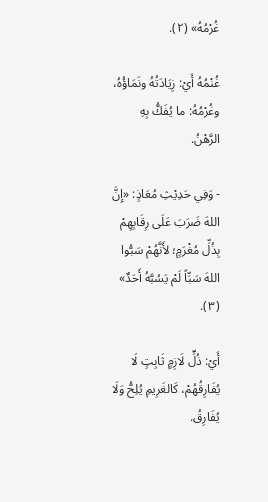غُرْمُهُ» (٢).

غُنْمُهُ أَيْ: زِيَادَتُهُ ونَمَاؤُهُ، وغُرْمُهُ: ما يُفَكُّ بِهِ الرَّهْنُ.

- وَفِي حَدِيْثِ مُعَاذٍ: «إِنَّ اللهَ ضَرَبَ عَلَى رِقَابِهِمْ بِذُلِّ مُغْرَمٍ؛ لأَنَّهُمْ سَبُّوا اللهَ سَبِّاً لَمْ يَسُبَّهُ أَحَدٌ» (٣).

أَيْ: ذُلٍّ لَازِمٍ ثَابِتٍ لَا يُفَارِقُهُمْ، كَالغَرِيمِ يُلِحُّ وَلَا يُفَارِقُ.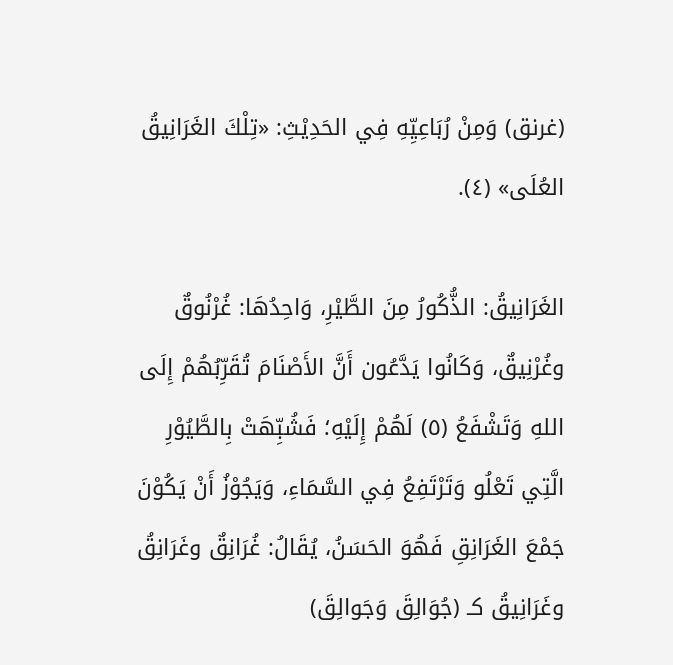(غرنق) وَمِنْ رُبَاعِيِّهِ فِي الحَدِيْثِ: «تِلْكَ الغَرَانِيقُ العُلَى» (٤).

الغَرَانِيقُ: الذُّكُورُ مِنَ الطَّيْرِ، وَاحِدُهَا: غُرْنُوقٌ وغُرْنِيقٌ، وَكَانُوا يَدَّعُون أَنَّ الأَصْنَامَ تُقَرِّبُهُمْ إِلَى اللهِ وَتَشْفَعُ (٥) لَهُمْ إِلَيْهِ؛ فَشُبِّهَتْ بِالطَّيُوْرِ الَّتِي تَعْلُو وَتَرْتَفِعُ فِي السَّمَاءِ، وَيَجُوْزُ أَنْ يَكُوْنَ جَمْعَ الغَرَانِقِ فَهُوَ الحَسَنُ، يُقَالُ: غُرَانِقٌ وغَرَانِقُ وغَرَانِيقُ كـ (جُوَالِقَ وَجَوالِقَ)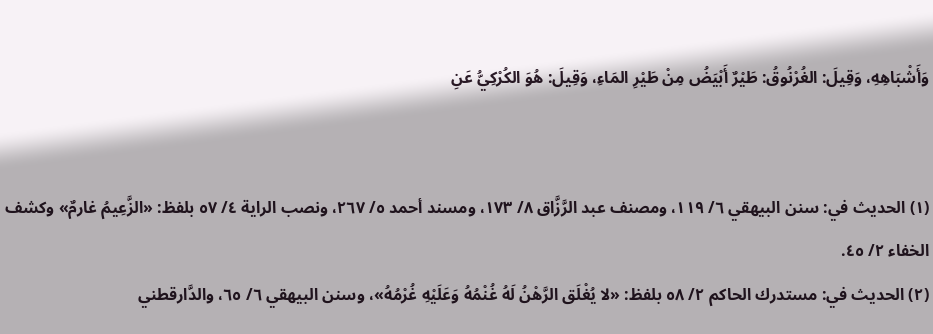وَأَشْبَاهِهِ، وَقِيلَ: الغُرْنُوقُ: طَيْرٌ أَبْيَضُ مِنْ طَيْرِ المَاءِ، وَقِيلَ: هُوَ الكُرْكِيُّ عَنِ


(١) الحديث في: سنن البيهقي ٦/ ١١٩، ومصنف عبد الرَّزَّاق ٨/ ١٧٣، ومسند أحمد ٥/ ٢٦٧، ونصب الراية ٤/ ٥٧ بلفظ: «الزَّعِيمُ غارمٌ» وكشف الخفاء ٢/ ٤٥.
(٢) الحديث في: مستدرك الحاكم ٢/ ٥٨ بلفظ: «لا يُغْلَق الرَّهْنُ لَهُ غُنْمُهُ وَعَلَيْهِ غُرْمُهُ»، وسنن البيهقي ٦/ ٦٥، والدَّارقطني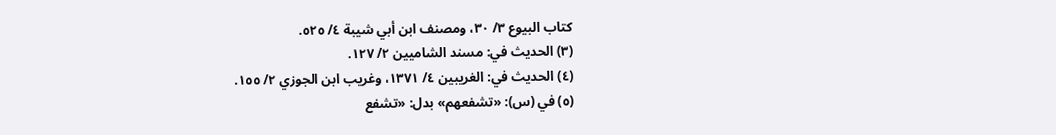كتاب البيوع ٣/ ٣٠، ومصنف ابن أبي شيبة ٤/ ٥٢٥.
(٣) الحديث في: مسند الشاميين ٢/ ١٢٧.
(٤) الحديث في: الغريبين ٤/ ١٣٧١، وغريب ابن الجوزي ٢/ ١٥٥.
(٥) في (س): «تشفعهم» بدل: «تشفع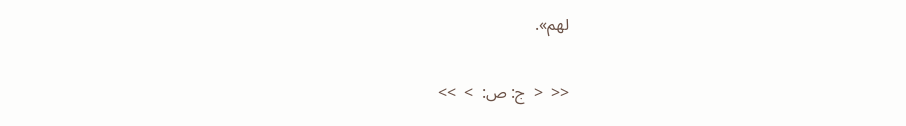لهم».

<<  <  ج: ص:  >  >>